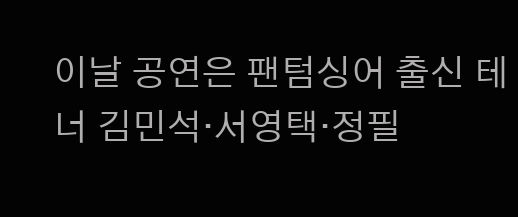이날 공연은 팬텀싱어 출신 테너 김민석·서영택·정필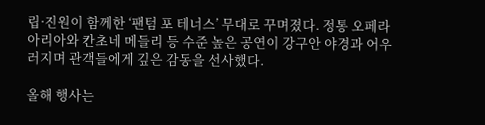립·진원이 함께한 ‘팬텀 포 테너스’ 무대로 꾸며졌다. 정통 오페라 아리아와 칸초네 메들리 등 수준 높은 공연이 강구안 야경과 어우러지며 관객들에게 깊은 감동을 선사했다.

올해 행사는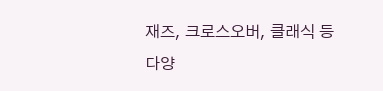재즈, 크로스오버, 클래식 등 다양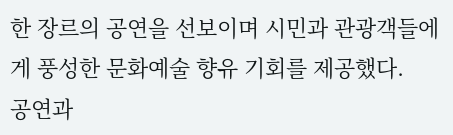한 장르의 공연을 선보이며 시민과 관광객들에게 풍성한 문화예술 향유 기회를 제공했다.
공연과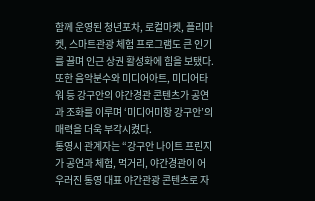함께 운영된 청년포차, 로컬마켓, 플리마켓, 스마트관광 체험 프로그램도 큰 인기를 끌며 인근 상권 활성화에 힘을 보탰다.
또한 음악분수와 미디어아트, 미디어타워 등 강구안의 야간경관 콘텐츠가 공연과 조화를 이루며 ‘미디어미항 강구안’의 매력을 더욱 부각시켰다.
통영시 관계자는 “강구안 나이트 프린지가 공연과 체험, 먹거리, 야간경관이 어우러진 통영 대표 야간관광 콘텐츠로 자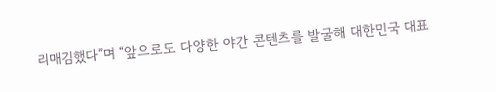리매김했다”며 “앞으로도 다양한 야간 콘텐츠를 발굴해 대한민국 대표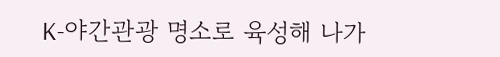K-야간관광 명소로 육성해 나가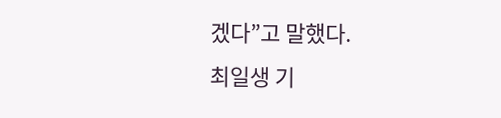겠다”고 말했다.
최일생 기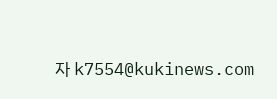자 k7554@kukinews.com